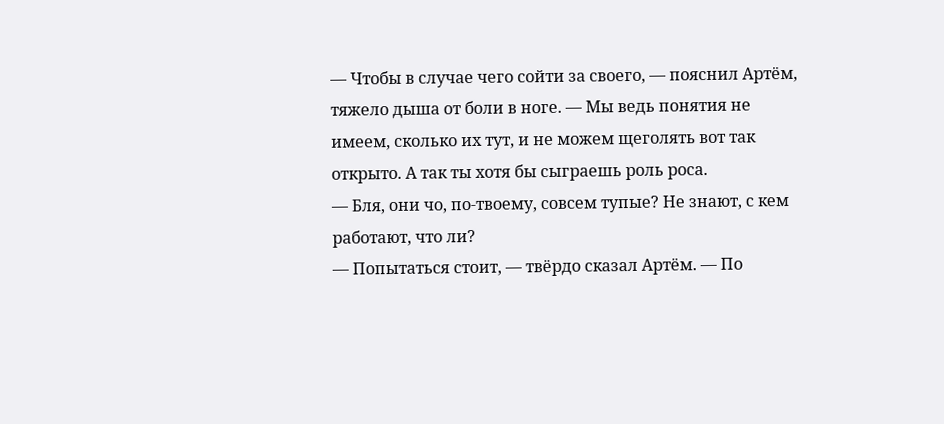— Чтобы в случае чего сойти за своего, — пояснил Артём, тяжело дыша от боли в ноге. — Мы ведь понятия не имеем, сколько их тут, и не можем щеголять вот так открыто. А так ты хотя бы сыграешь роль роса.
— Бля, они чо, по-твоему, совсем тупые? Не знают, с кем работают, что ли?
— Попытаться стоит, — твёрдо сказал Артём. — По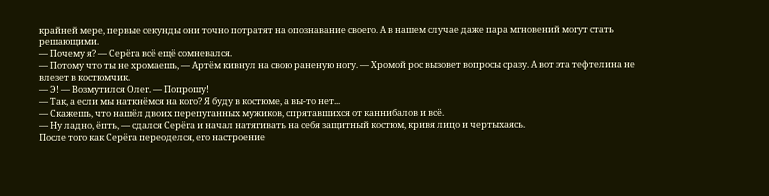крайней мере, первые секунды они точно потратят на опознавание своего. А в нашем случае даже пара мгновений могут стать решающими.
— Почему я? — Серёга всё ещё сомневался.
— Потому что ты не хромаешь, — Артём кивнул на свою раненую ногу. — Хромой рос вызовет вопросы сразу. А вот эта тефтелина не влезет в костюмчик.
— Э! — Возмутился Олег. — Попрошу!
— Так, а если мы наткнёмся на кого? Я буду в костюме, а вы-то нет...
— Скажешь, что нашёл двоих перепуганных мужиков, спрятавшихся от каннибалов и всё.
— Ну ладно, ёпть, — сдался Серёга и начал натягивать на себя защитный костюм, кривя лицо и чертыхаясь.
После того как Серёга переоделся, его настроение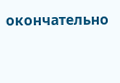окончательно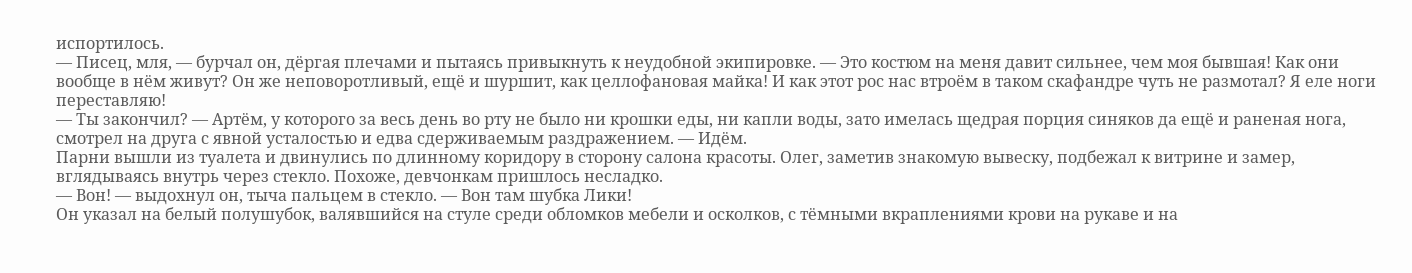испортилось.
— Писец, мля, — бурчал он, дёргая плечами и пытаясь привыкнуть к неудобной экипировке. — Это костюм на меня давит сильнее, чем моя бывшая! Как они вообще в нём живут? Он же неповоротливый, ещё и шуршит, как целлофановая майка! И как этот рос нас втроём в таком скафандре чуть не размотал? Я еле ноги переставляю!
— Ты закончил? — Артём, у которого за весь день во рту не было ни крошки еды, ни капли воды, зато имелась щедрая порция синяков да ещё и раненая нога, смотрел на друга с явной усталостью и едва сдерживаемым раздражением. — Идём.
Парни вышли из туалета и двинулись по длинному коридору в сторону салона красоты. Олег, заметив знакомую вывеску, подбежал к витрине и замер, вглядываясь внутрь через стекло. Похоже, девчонкам пришлось несладко.
— Вон! — выдохнул он, тыча пальцем в стекло. — Вон там шубка Лики!
Он указал на белый полушубок, валявшийся на стуле среди обломков мебели и осколков, с тёмными вкраплениями крови на рукаве и на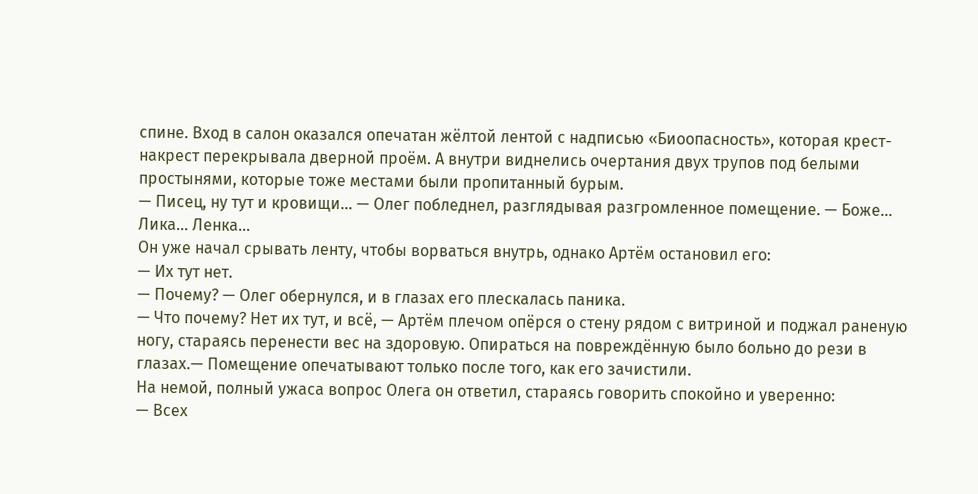спине. Вход в салон оказался опечатан жёлтой лентой с надписью «Биоопасность», которая крест-накрест перекрывала дверной проём. А внутри виднелись очертания двух трупов под белыми простынями, которые тоже местами были пропитанный бурым.
— Писец, ну тут и кровищи… — Олег побледнел, разглядывая разгромленное помещение. — Боже… Лика… Ленка…
Он уже начал срывать ленту, чтобы ворваться внутрь, однако Артём остановил его:
— Их тут нет.
— Почему? — Олег обернулся, и в глазах его плескалась паника.
— Что почему? Нет их тут, и всё, — Артём плечом опёрся о стену рядом с витриной и поджал раненую ногу, стараясь перенести вес на здоровую. Опираться на повреждённую было больно до рези в глазах.— Помещение опечатывают только после того, как его зачистили.
На немой, полный ужаса вопрос Олега он ответил, стараясь говорить спокойно и уверенно:
— Всех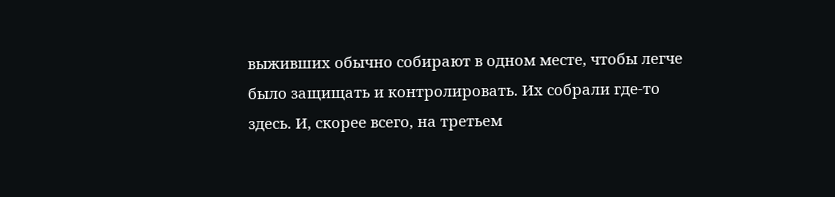выживших обычно собирают в одном месте, чтобы легче было защищать и контролировать. Их собрали где-то здесь. И, скорее всего, на третьем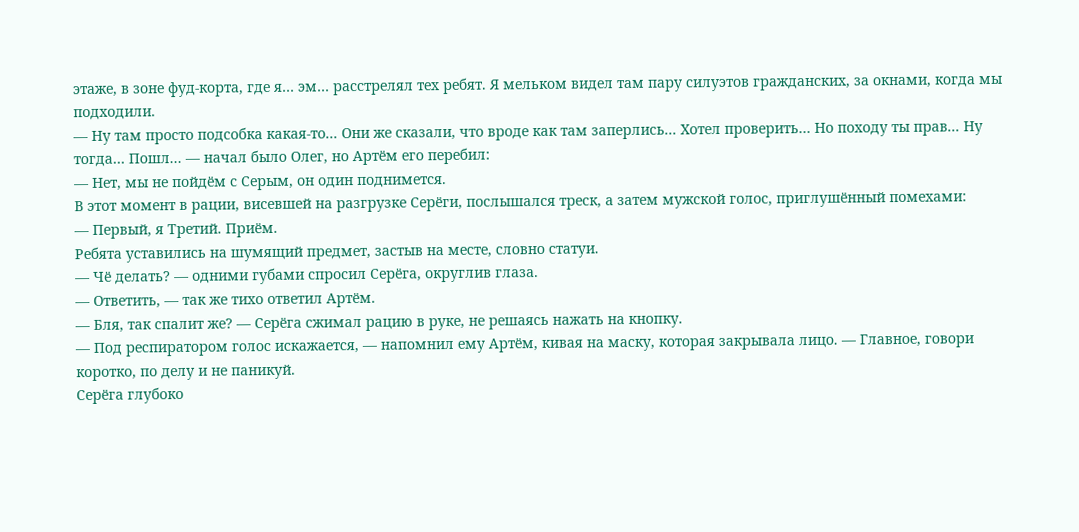этаже, в зоне фуд-корта, где я… эм… расстрелял тех ребят. Я мельком видел там пару силуэтов гражданских, за окнами, когда мы подходили.
— Ну там просто подсобка какая-то... Они же сказали, что вроде как там заперлись... Хотел проверить… Но походу ты прав... Ну тогда… Пошл... — начал было Олег, но Артём его перебил:
— Нет, мы не пойдём с Серым, он один поднимется.
В этот момент в рации, висевшей на разгрузке Серёги, послышался треск, а затем мужской голос, приглушённый помехами:
— Первый, я Третий. Приём.
Ребята уставились на шумящий предмет, застыв на месте, словно статуи.
— Чё делать? — одними губами спросил Серёга, округлив глаза.
— Ответить, — так же тихо ответил Артём.
— Бля, так спалит же? — Серёга сжимал рацию в руке, не решаясь нажать на кнопку.
— Под респиратором голос искажается, — напомнил ему Артём, кивая на маску, которая закрывала лицо. — Главное, говори коротко, по делу и не паникуй.
Серёга глубоко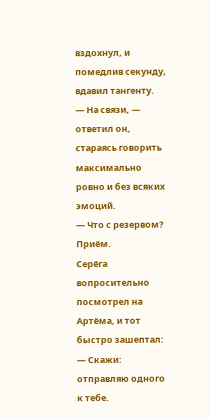вздохнул, и помедлив секунду, вдавил тангенту.
— На связи, — ответил он, стараясь говорить максимально ровно и без всяких эмоций.
— Что с резервом? Приём.
Серёга вопросительно посмотрел на Артёма, и тот быстро зашептал:
— Скажи: отправляю одного к тебе.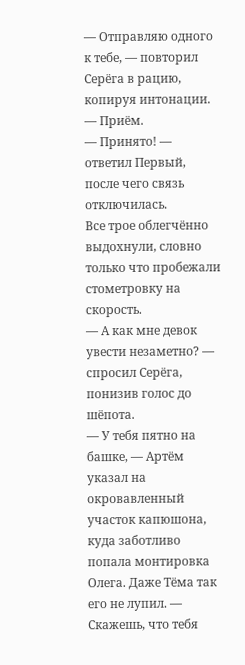— Отправляю одного к тебе, — повторил Серёга в рацию, копируя интонации. — Приём.
— Принято! — ответил Первый, после чего связь отключилась.
Все трое облегчённо выдохнули, словно только что пробежали стометровку на скорость.
— А как мне девок увести незаметно? — спросил Серёга, понизив голос до шёпота.
— У тебя пятно на башке, — Артём указал на окровавленный участок капюшона, куда заботливо попала монтировка Олега. Даже Тёма так его не лупил. — Скажешь, что тебя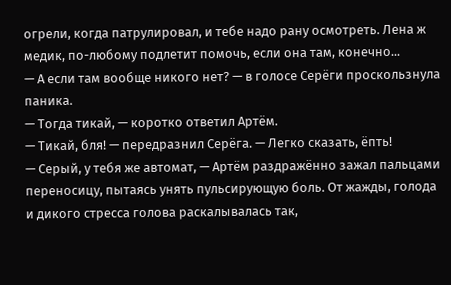огрели, когда патрулировал, и тебе надо рану осмотреть. Лена ж медик, по-любому подлетит помочь, если она там, конечно...
— А если там вообще никого нет? — в голосе Серёги проскользнула паника.
— Тогда тикай, — коротко ответил Артём.
— Тикай, бля! — передразнил Серёга. — Легко сказать, ёпть!
— Серый, у тебя же автомат, — Артём раздражённо зажал пальцами переносицу, пытаясь унять пульсирующую боль. От жажды, голода и дикого стресса голова раскалывалась так,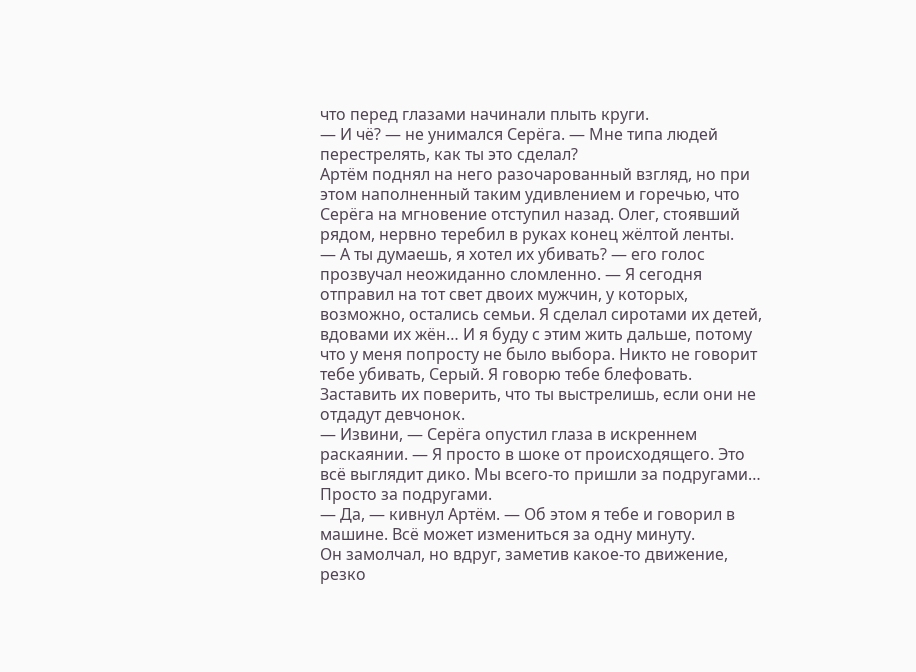что перед глазами начинали плыть круги.
— И чё? — не унимался Серёга. — Мне типа людей перестрелять, как ты это сделал?
Артём поднял на него разочарованный взгляд, но при этом наполненный таким удивлением и горечью, что Серёга на мгновение отступил назад. Олег, стоявший рядом, нервно теребил в руках конец жёлтой ленты.
— А ты думаешь, я хотел их убивать? — его голос прозвучал неожиданно сломленно. — Я сегодня отправил на тот свет двоих мужчин, у которых, возможно, остались семьи. Я сделал сиротами их детей, вдовами их жён… И я буду с этим жить дальше, потому что у меня попросту не было выбора. Никто не говорит тебе убивать, Серый. Я говорю тебе блефовать. Заставить их поверить, что ты выстрелишь, если они не отдадут девчонок.
— Извини, — Серёга опустил глаза в искреннем раскаянии. — Я просто в шоке от происходящего. Это всё выглядит дико. Мы всего-то пришли за подругами… Просто за подругами.
— Да, — кивнул Артём. — Об этом я тебе и говорил в машине. Всё может измениться за одну минуту.
Он замолчал, но вдруг, заметив какое-то движение, резко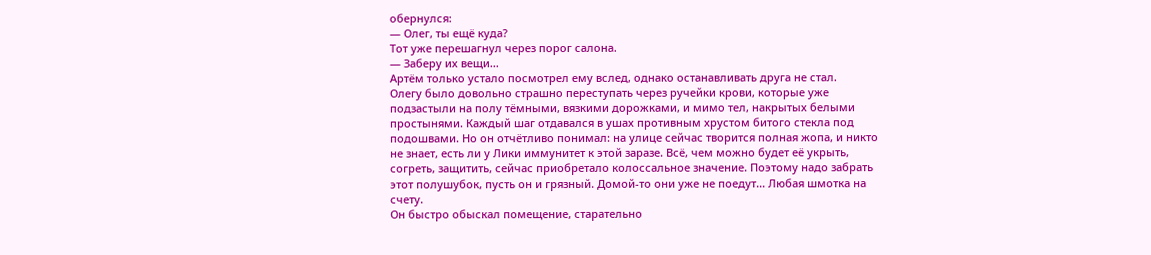обернулся:
— Олег, ты ещё куда?
Тот уже перешагнул через порог салона.
— Заберу их вещи...
Артём только устало посмотрел ему вслед, однако останавливать друга не стал.
Олегу было довольно страшно переступать через ручейки крови, которые уже подзастыли на полу тёмными, вязкими дорожками, и мимо тел, накрытых белыми простынями. Каждый шаг отдавался в ушах противным хрустом битого стекла под подошвами. Но он отчётливо понимал: на улице сейчас творится полная жопа, и никто не знает, есть ли у Лики иммунитет к этой заразе. Всё, чем можно будет её укрыть, согреть, защитить, сейчас приобретало колоссальное значение. Поэтому надо забрать этот полушубок, пусть он и грязный. Домой-то они уже не поедут... Любая шмотка на счету.
Он быстро обыскал помещение, старательно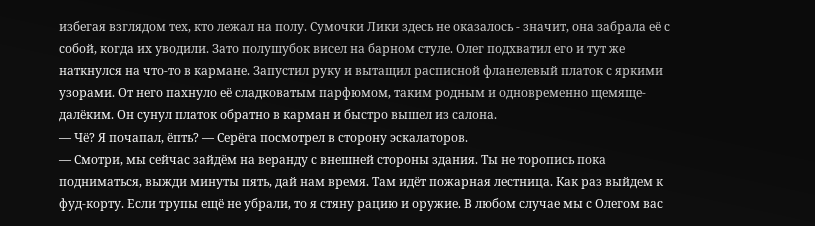избегая взглядом тех, кто лежал на полу. Сумочки Лики здесь не оказалось - значит, она забрала её с собой, когда их уводили. Зато полушубок висел на барном стуле. Олег подхватил его и тут же наткнулся на что-то в кармане. Запустил руку и вытащил расписной фланелевый платок с яркими узорами. От него пахнуло её сладковатым парфюмом, таким родным и одновременно щемяще-далёким. Он сунул платок обратно в карман и быстро вышел из салона.
— Чё? Я почапал, ёпть? — Серёга посмотрел в сторону эскалаторов.
— Смотри, мы сейчас зайдём на веранду с внешней стороны здания. Ты не торопись пока подниматься, выжди минуты пять, дай нам время. Там идёт пожарная лестница. Как раз выйдем к фуд-корту. Если трупы ещё не убрали, то я стяну рацию и оружие. В любом случае мы с Олегом вас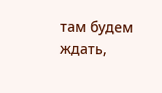там будем ждать,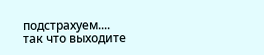подстрахуем.... так что выходите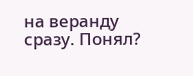на веранду сразу. Понял?